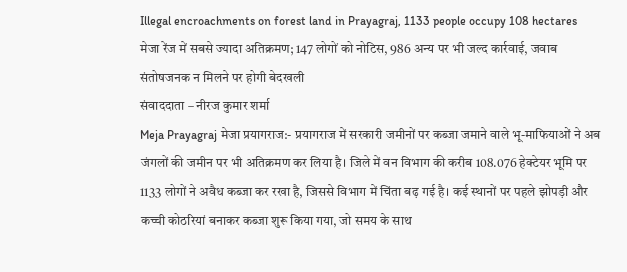Illegal encroachments on forest land in Prayagraj, 1133 people occupy 108 hectares
मेजा रेंज में सबसे ज्यादा अतिक्रमण; 147 लोगों को नोटिस, 986 अन्य पर भी जल्द कार्रवाई, जवाब संतोषजनक न मिलने पर होगी बेदखली
संवाददाता – नीरज कुमार शर्मा
Meja Prayagraj मेजा प्रयागराज:- प्रयागराज में सरकारी जमीनों पर कब्जा जमाने वाले भू-माफियाओं ने अब जंगलों की जमीन पर भी अतिक्रमण कर लिया है। जिले में वन विभाग की करीब 108.076 हेक्टेयर भूमि पर 1133 लोगों ने अवैध कब्जा कर रखा है, जिससे विभाग में चिंता बढ़ गई है। कई स्थानों पर पहले झोपड़ी और कच्ची कोठरियां बनाकर कब्जा शुरू किया गया, जो समय के साथ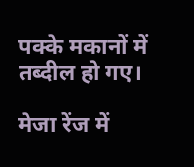पक्के मकानों में तब्दील हो गए।

मेजा रेंज में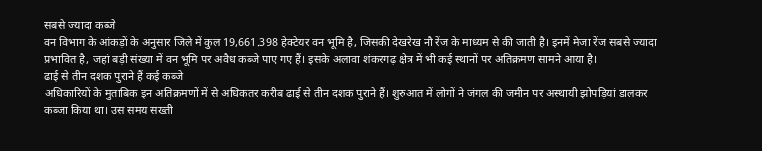सबसे ज्यादा कब्जे
वन विभाग के आंकड़ों के अनुसार जिले में कुल 19,661.398 हेक्टेयर वन भूमि है, जिसकी देखरेख नौ रेंज के माध्यम से की जाती है। इनमें मेजा रेंज सबसे ज्यादा प्रभावित है, जहां बड़ी संख्या में वन भूमि पर अवैध कब्जे पाए गए हैं। इसके अलावा शंकरगढ़ क्षेत्र में भी कई स्थानों पर अतिक्रमण सामने आया है।
ढाई से तीन दशक पुराने हैं कई कब्जे
अधिकारियों के मुताबिक इन अतिक्रमणों में से अधिकतर करीब ढाई से तीन दशक पुराने हैं। शुरुआत में लोगों ने जंगल की जमीन पर अस्थायी झोपड़ियां डालकर कब्जा किया था। उस समय सख्ती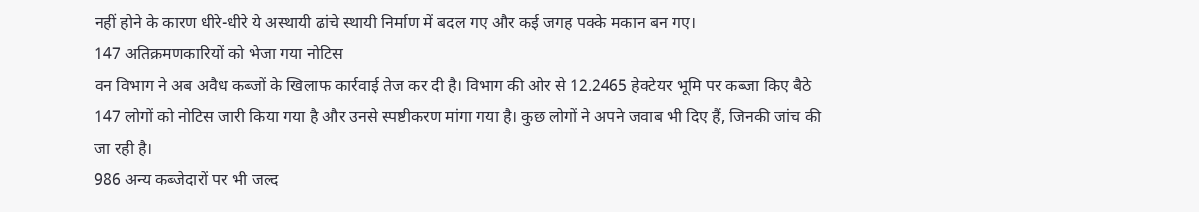नहीं होने के कारण धीरे-धीरे ये अस्थायी ढांचे स्थायी निर्माण में बदल गए और कई जगह पक्के मकान बन गए।
147 अतिक्रमणकारियों को भेजा गया नोटिस
वन विभाग ने अब अवैध कब्जों के खिलाफ कार्रवाई तेज कर दी है। विभाग की ओर से 12.2465 हेक्टेयर भूमि पर कब्जा किए बैठे 147 लोगों को नोटिस जारी किया गया है और उनसे स्पष्टीकरण मांगा गया है। कुछ लोगों ने अपने जवाब भी दिए हैं, जिनकी जांच की जा रही है।
986 अन्य कब्जेदारों पर भी जल्द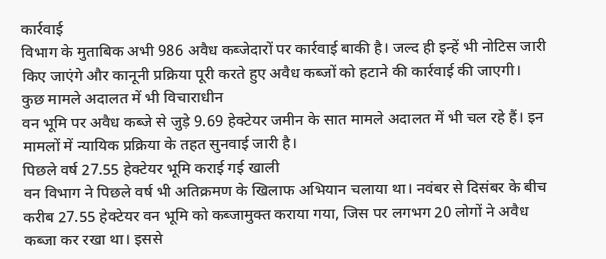कार्रवाई
विभाग के मुताबिक अभी 986 अवैध कब्जेदारों पर कार्रवाई बाकी है। जल्द ही इन्हें भी नोटिस जारी किए जाएंगे और कानूनी प्रक्रिया पूरी करते हुए अवैध कब्जों को हटाने की कार्रवाई की जाएगी।
कुछ मामले अदालत में भी विचाराधीन
वन भूमि पर अवैध कब्जे से जुड़े 9.69 हेक्टेयर जमीन के सात मामले अदालत में भी चल रहे हैं। इन मामलों में न्यायिक प्रक्रिया के तहत सुनवाई जारी है।
पिछले वर्ष 27.55 हेक्टेयर भूमि कराई गई खाली
वन विभाग ने पिछले वर्ष भी अतिक्रमण के खिलाफ अभियान चलाया था। नवंबर से दिसंबर के बीच करीब 27.55 हेक्टेयर वन भूमि को कब्जामुक्त कराया गया, जिस पर लगभग 20 लोगों ने अवैध कब्जा कर रखा था। इससे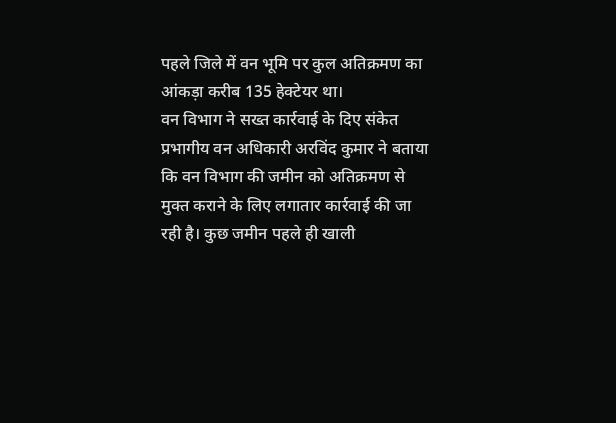पहले जिले में वन भूमि पर कुल अतिक्रमण का आंकड़ा करीब 135 हेक्टेयर था।
वन विभाग ने सख्त कार्रवाई के दिए संकेत
प्रभागीय वन अधिकारी अरविंद कुमार ने बताया कि वन विभाग की जमीन को अतिक्रमण से मुक्त कराने के लिए लगातार कार्रवाई की जा रही है। कुछ जमीन पहले ही खाली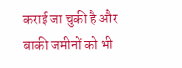कराई जा चुकी है और बाकी जमीनों को भी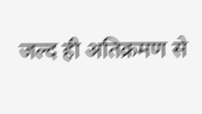जल्द ही अतिक्रमण से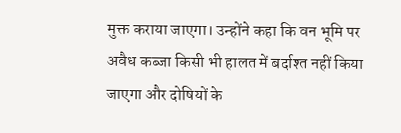मुक्त कराया जाएगा। उन्होंने कहा कि वन भूमि पर अवैध कब्जा किसी भी हालत में बर्दाश्त नहीं किया जाएगा और दोषियों के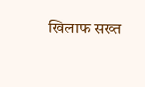खिलाफ सख्त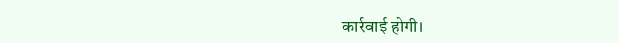कार्रवाई होगी।